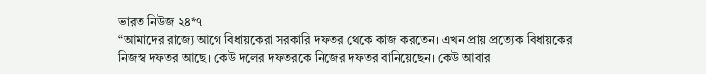ভারত নিউজ ২৪*৭
“আমাদের রাজ্যে আগে বিধায়কেরা সরকারি দফতর থেকে কাজ করতেন। এখন প্রায় প্রত্যেক বিধায়কের নিজস্ব দফতর আছে। কেউ দলের দফতরকে নিজের দফতর বানিয়েছেন। কেউ আবার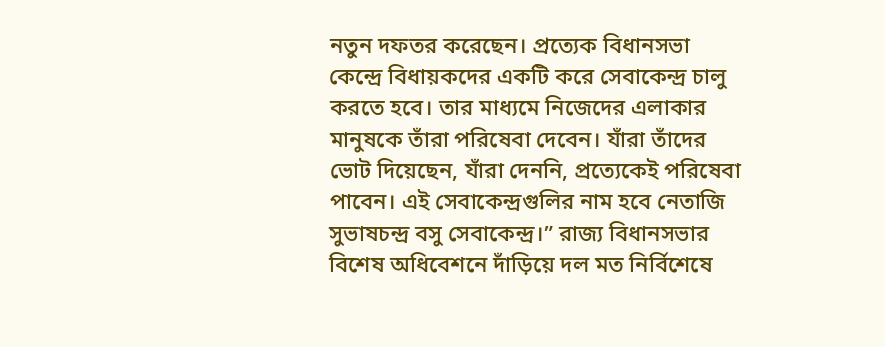নতুন দফতর করেছেন। প্রত্যেক বিধানসভা কেন্দ্রে বিধায়কদের একটি করে সেবাকেন্দ্র চালু করতে হবে। তার মাধ্যমে নিজেদের এলাকার মানুষকে তাঁরা পরিষেবা দেবেন। যাঁরা তাঁদের ভোট দিয়েছেন, যাঁরা দেননি, প্রত্যেকেই পরিষেবা পাবেন। এই সেবাকেন্দ্রগুলির নাম হবে নেতাজি সুভাষচন্দ্র বসু সেবাকেন্দ্র।” রাজ্য বিধানসভার বিশেষ অধিবেশনে দাঁড়িয়ে দল মত নির্বিশেষে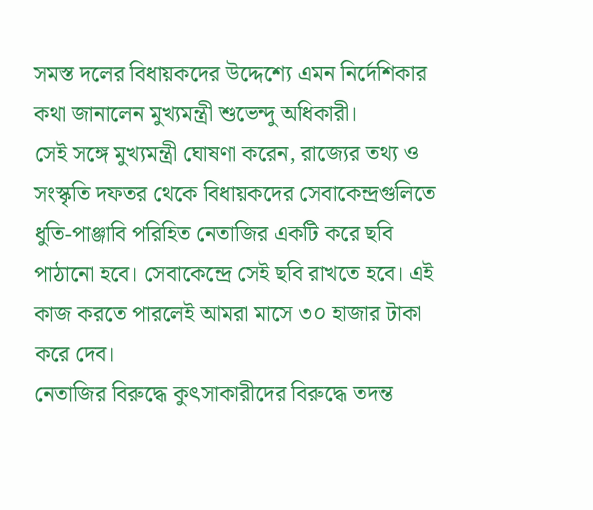সমস্ত দলের বিধায়কদের উদ্দেশ্যে এমন নির্দেশিকার কথা জানালেন মুখ্যমন্ত্রী শুভেন্দু অধিকারী।
সেই সঙ্গে মুখ্যমন্ত্রী ঘোষণা করেন, রাজ্যের তথ্য ও সংস্কৃতি দফতর থেকে বিধায়কদের সেবাকেন্দ্রগুলিতে ধুতি-পাঞ্জাবি পরিহিত নেতাজির একটি করে ছবি পাঠানো হবে। সেবাকেন্দ্রে সেই ছবি রাখতে হবে। এই কাজ করতে পারলেই আমরা মাসে ৩০ হাজার টাকা করে দেব।
নেতাজির বিরুদ্ধে কুৎসাকারীদের বিরুদ্ধে তদন্ত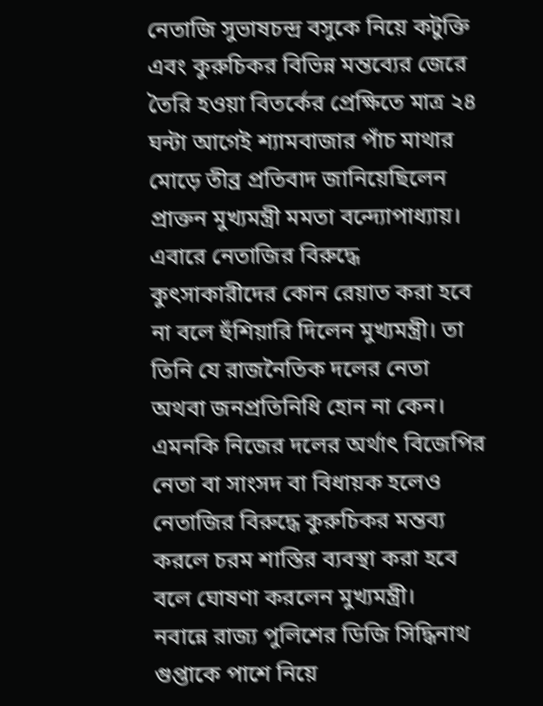নেতাজি সুভাষচন্দ্র বসুকে নিয়ে কটুক্তি এবং কুরুচিকর বিভিন্ন মন্তব্যের জেরে তৈরি হওয়া বিতর্কের প্রেক্ষিতে মাত্র ২৪ ঘন্টা আগেই শ্যামবাজার পাঁচ মাথার মোড়ে তীব্র প্রতিবাদ জানিয়েছিলেন প্রাক্তন মুখ্যমন্ত্রী মমতা বন্দ্যোপাধ্যায়। এবারে নেতাজির বিরুদ্ধে কুৎসাকারীদের কোন রেয়াত করা হবে না বলে হুঁশিয়ারি দিলেন মুখ্যমন্ত্রী। তা তিনি যে রাজনৈতিক দলের নেতা অথবা জনপ্রতিনিধি হোন না কেন। এমনকি নিজের দলের অর্থাৎ বিজেপির নেতা বা সাংসদ বা বিধায়ক হলেও নেতাজির বিরুদ্ধে কুরুচিকর মন্তব্য করলে চরম শাস্তির ব্যবস্থা করা হবে বলে ঘোষণা করলেন মুখ্যমন্ত্রী।
নবান্নে রাজ্য পুলিশের ডিজি সিদ্ধিনাথ গুপ্তাকে পাশে নিয়ে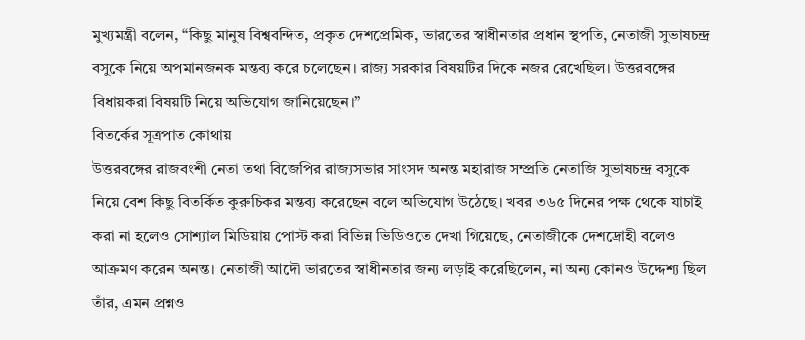মুখ্যমন্ত্রী বলেন, “কিছু মানুষ বিশ্ববন্দিত, প্রকৃত দেশপ্রেমিক, ভারতের স্বাধীনতার প্রধান স্থপতি, নেতাজী সুভাষচন্দ্র বসুকে নিয়ে অপমানজনক মন্তব্য করে চলেছেন। রাজ্য সরকার বিষয়টির দিকে নজর রেখেছিল। উত্তরবঙ্গের বিধায়করা বিষয়টি নিয়ে অভিযোগ জানিয়েছেন।”
বিতর্কের সূত্রপাত কোথায়
উত্তরবঙ্গের রাজবংশী নেতা তথা বিজেপির রাজ্যসভার সাংসদ অনন্ত মহারাজ সম্প্রতি নেতাজি সুভাষচন্দ্র বসুকে নিয়ে বেশ কিছু বিতর্কিত কুরুচিকর মন্তব্য করেছেন বলে অভিযোগ উঠেছে। খবর ৩৬৫ দিনের পক্ষ থেকে যাচাই করা না হলেও সোশ্যাল মিডিয়ায় পোস্ট করা বিভিন্ন ভিডিওতে দেখা গিয়েছে, নেতাজীকে দেশদ্রোহী বলেও আক্রমণ করেন অনন্ত। নেতাজী আদৌ ভারতের স্বাধীনতার জন্য লড়াই করেছিলেন, না অন্য কোনও উদ্দেশ্য ছিল তাঁর, এমন প্রশ্নও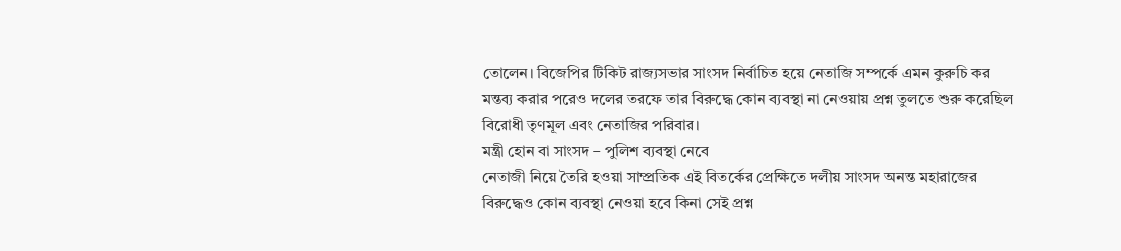তোলেন। বিজেপির টিকিট রাজ্যসভার সাংসদ নির্বাচিত হয়ে নেতাজি সম্পর্কে এমন কুরুচি কর মন্তব্য করার পরেও দলের তরফে তার বিরুদ্ধে কোন ব্যবস্থা না নেওয়ায় প্রশ্ন তুলতে শুরু করেছিল বিরোধী তৃণমূল এবং নেতাজির পরিবার।
মন্ত্রী হোন বা সাংসদ – পুলিশ ব্যবস্থা নেবে
নেতাজী নিয়ে তৈরি হওয়া সাম্প্রতিক এই বিতর্কের প্রেক্ষিতে দলীয় সাংসদ অনন্ত মহারাজের বিরুদ্ধেও কোন ব্যবস্থা নেওয়া হবে কিনা সেই প্রশ্ন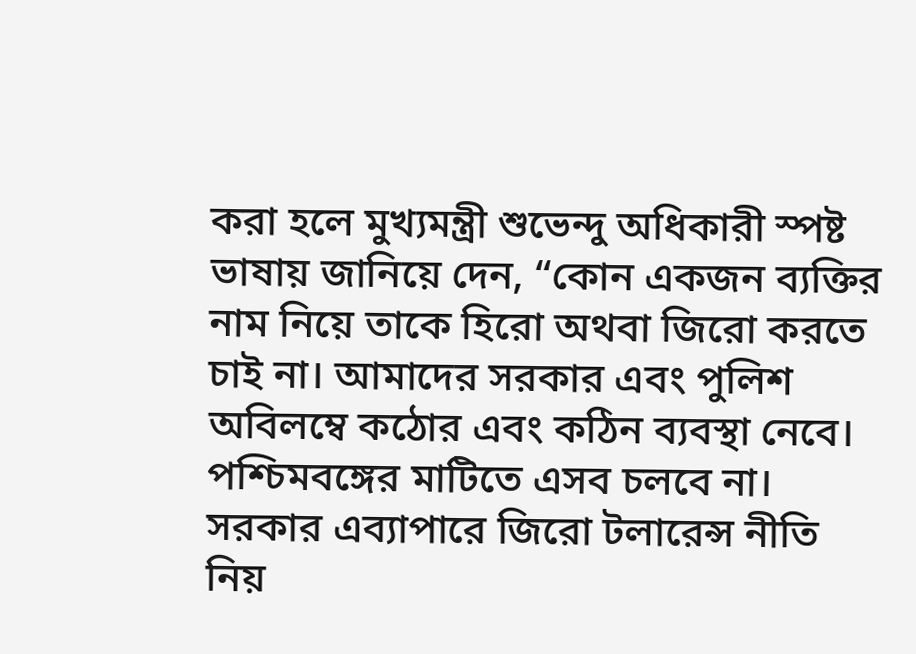করা হলে মুখ্যমন্ত্রী শুভেন্দু অধিকারী স্পষ্ট ভাষায় জানিয়ে দেন, “কোন একজন ব্যক্তির নাম নিয়ে তাকে হিরো অথবা জিরো করতে চাই না। আমাদের সরকার এবং পুলিশ অবিলম্বে কঠোর এবং কঠিন ব্যবস্থা নেবে।
পশ্চিমবঙ্গের মাটিতে এসব চলবে না। সরকার এব্যাপারে জিরো টলাব়েন্স নীতি নিয়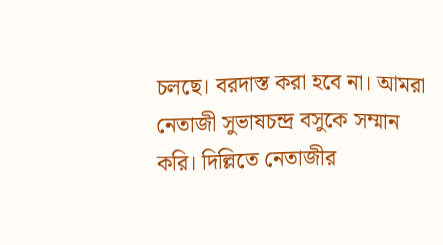চলছে। বরদাস্ত করা হবে না। আমরা নেতাজী সুভাষচন্দ্র বসুকে সম্মান করি। দিল্লিতে নেতাজীর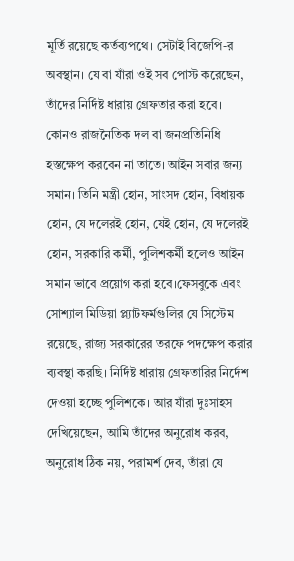মূর্তি রয়েছে কর্তব্যপথে। সেটাই বিজেপি-র অবস্থান। যে বা যাঁরা ওই সব পোস্ট করেছেন, তাঁদের নির্দিষ্ট ধারায় গ্রেফতার করা হবে। কোনও রাজনৈতিক দল বা জনপ্রতিনিধি হস্তক্ষেপ করবেন না তাতে। আইন সবার জন্য সমান। তিনি মন্ত্রী হোন, সাংসদ হোন, বিধায়ক হোন, যে দলেরই হোন, যেই হোন, যে দলেরই হোন, সরকারি কর্মী, পুলিশকর্মী হলেও আইন সমান ভাবে প্রয়োগ করা হবে।ফেসবুকে এবং সোশ্যাল মিডিয়া প্ল্যাটফর্মগুলির যে সিস্টেম রয়েছে, রাজ্য সরকারের তরফে পদক্ষেপ করার ব্যবস্থা করছি। নির্দিষ্ট ধারায় গ্রেফতারির নির্দেশ দেওয়া হচ্ছে পুলিশকে। আর যাঁরা দুঃসাহস দেখিয়েছেন, আমি তাঁদের অনুরোধ করব, অনুরোধ ঠিক নয়, পরামর্শ দেব, তাঁরা যে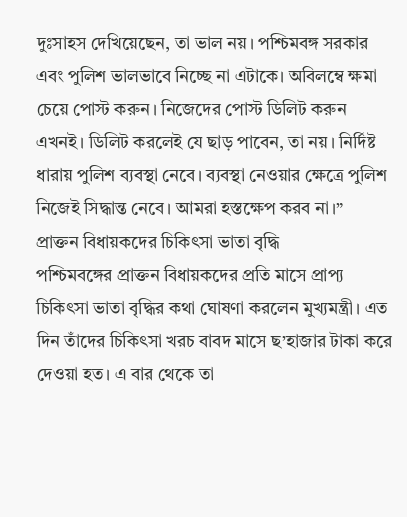দুঃসাহস দেখিয়েছেন, তা ভাল নয়। পশ্চিমবঙ্গ সরকার এবং পুলিশ ভালভাবে নিচ্ছে না এটাকে। অবিলম্বে ক্ষমা চেয়ে পোস্ট করুন। নিজেদের পোস্ট ডিলিট করুন এখনই। ডিলিট করলেই যে ছাড় পাবেন, তা নয়। নির্দিষ্ট ধারায় পুলিশ ব্যবস্থা নেবে। ব্যবস্থা নেওয়ার ক্ষেত্রে পুলিশ নিজেই সিদ্ধান্ত নেবে। আমরা হস্তক্ষেপ করব না।”
প্রাক্তন বিধায়কদের চিকিৎসা ভাতা বৃদ্ধি
পশ্চিমবঙ্গের প্রাক্তন বিধায়কদের প্রতি মাসে প্রাপ্য চিকিৎসা ভাতা বৃদ্ধির কথা ঘোষণা করলেন মুখ্যমন্ত্রী। এত দিন তাঁদের চিকিৎসা খরচ বাবদ মাসে ছ’হাজার টাকা করে দেওয়া হত। এ বার থেকে তা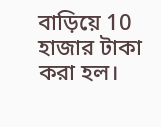বাড়িয়ে 10 হাজার টাকা করা হল।